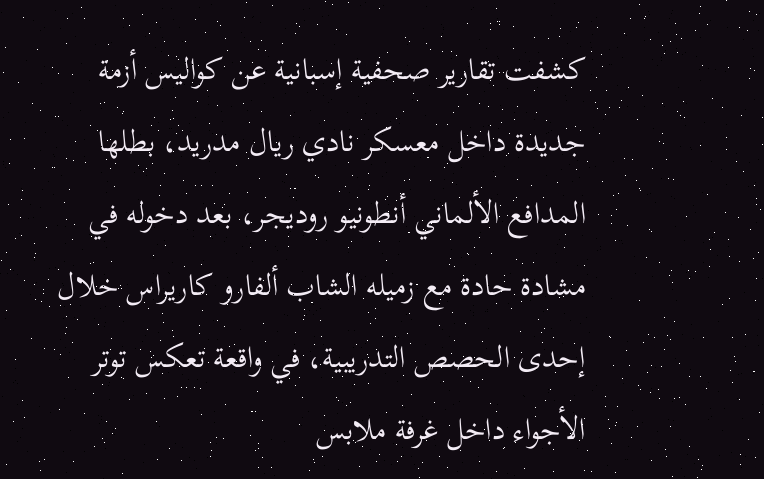كشفت تقارير صحفية إسبانية عن كواليس أزمة جديدة داخل معسكر نادي ريال مدريد، بطلها المدافع الألماني أنطونيو روديجر، بعد دخوله في مشادة حادة مع زميله الشاب ألفارو كاريراس خلال إحدى الحصص التدريبية، في واقعة تعكس توتر الأجواء داخل غرفة ملابس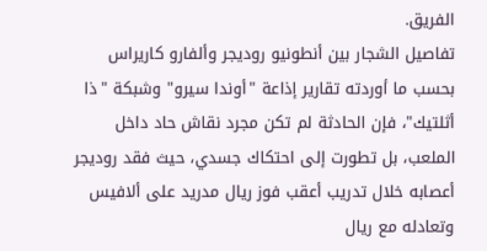الفريق.
تفاصيل الشجار بين أنطونيو روديجر وألفارو كاريراس
بحسب ما أوردته تقارير إذاعة "أوندا سيرو" وشبكة "ذا أثلتيك"، فإن الحادثة لم تكن مجرد نقاش حاد داخل الملعب، بل تطورت إلى احتكاك جسدي، حيث فقد روديجر أعصابه خلال تدريب أعقب فوز ريال مدريد على ألافيس وتعادله مع ريال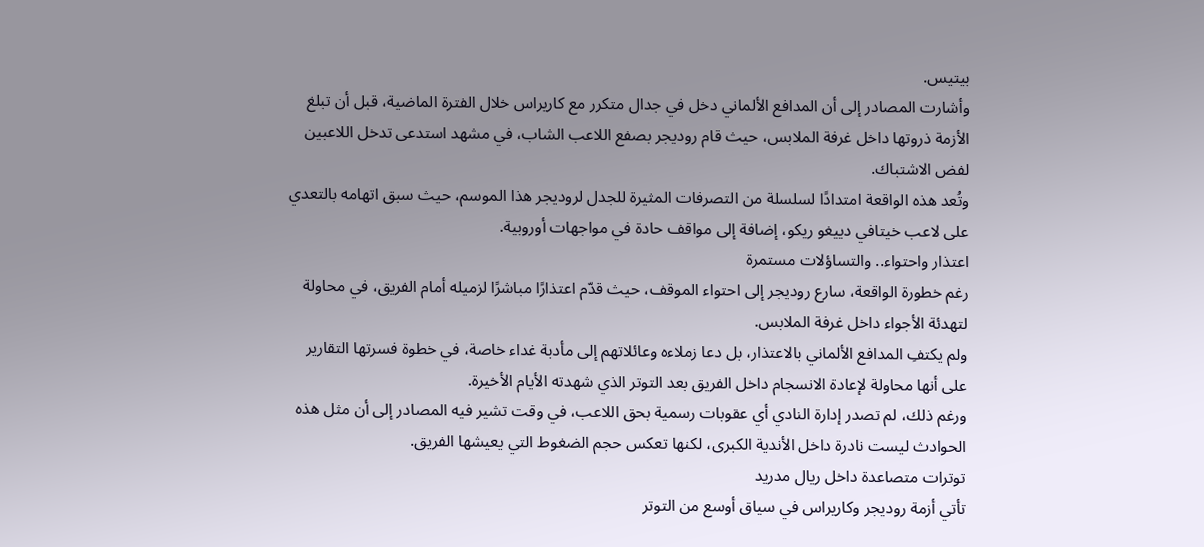بيتيس.
وأشارت المصادر إلى أن المدافع الألماني دخل في جدال متكرر مع كاريراس خلال الفترة الماضية، قبل أن تبلغ الأزمة ذروتها داخل غرفة الملابس، حيث قام روديجر بصفع اللاعب الشاب، في مشهد استدعى تدخل اللاعبين لفض الاشتباك.
وتُعد هذه الواقعة امتدادًا لسلسلة من التصرفات المثيرة للجدل لروديجر هذا الموسم، حيث سبق اتهامه بالتعدي على لاعب خيتافي دييغو ريكو، إضافة إلى مواقف حادة في مواجهات أوروبية.
اعتذار واحتواء.. والتساؤلات مستمرة
رغم خطورة الواقعة، سارع روديجر إلى احتواء الموقف، حيث قدّم اعتذارًا مباشرًا لزميله أمام الفريق، في محاولة لتهدئة الأجواء داخل غرفة الملابس.
ولم يكتفِ المدافع الألماني بالاعتذار، بل دعا زملاءه وعائلاتهم إلى مأدبة غداء خاصة، في خطوة فسرتها التقارير على أنها محاولة لإعادة الانسجام داخل الفريق بعد التوتر الذي شهدته الأيام الأخيرة.
ورغم ذلك، لم تصدر إدارة النادي أي عقوبات رسمية بحق اللاعب، في وقت تشير فيه المصادر إلى أن مثل هذه الحوادث ليست نادرة داخل الأندية الكبرى، لكنها تعكس حجم الضغوط التي يعيشها الفريق.
توترات متصاعدة داخل ريال مدريد
تأتي أزمة روديجر وكاريراس في سياق أوسع من التوتر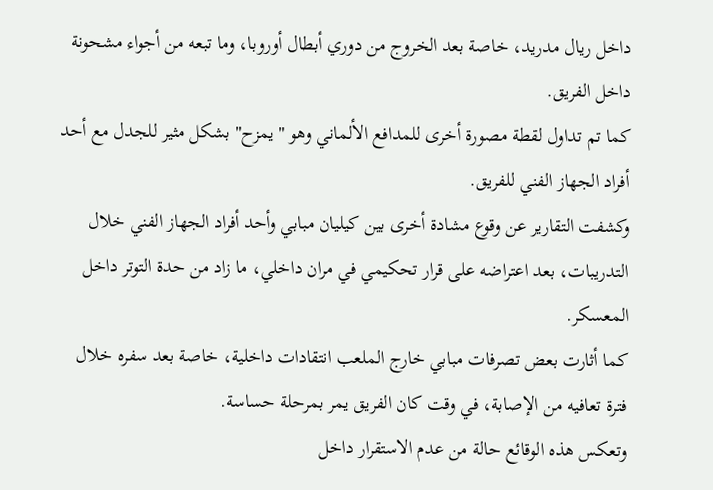داخل ريال مدريد، خاصة بعد الخروج من دوري أبطال أوروبا، وما تبعه من أجواء مشحونة داخل الفريق.
كما تم تداول لقطة مصورة أخرى للمدافع الألماني وهو "يمزح" بشكل مثير للجدل مع أحد أفراد الجهاز الفني للفريق.
وكشفت التقارير عن وقوع مشادة أخرى بين كيليان مبابي وأحد أفراد الجهاز الفني خلال التدريبات، بعد اعتراضه على قرار تحكيمي في مران داخلي، ما زاد من حدة التوتر داخل المعسكر.
كما أثارت بعض تصرفات مبابي خارج الملعب انتقادات داخلية، خاصة بعد سفره خلال فترة تعافيه من الإصابة، في وقت كان الفريق يمر بمرحلة حساسة.
وتعكس هذه الوقائع حالة من عدم الاستقرار داخل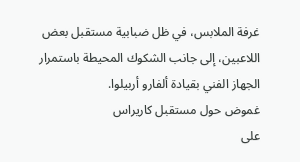غرفة الملابس، في ظل ضبابية مستقبل بعض اللاعبين، إلى جانب الشكوك المحيطة باستمرار الجهاز الفني بقيادة ألفارو أربيلوا.
غموض حول مستقبل كاريراس
على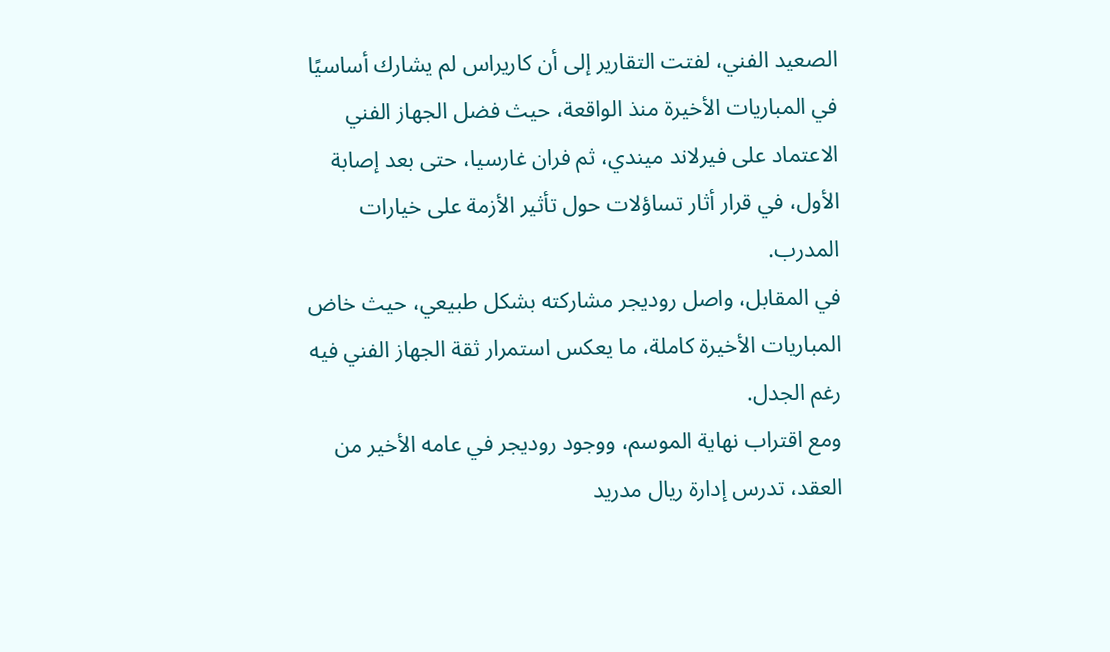الصعيد الفني، لفتت التقارير إلى أن كاريراس لم يشارك أساسيًا في المباريات الأخيرة منذ الواقعة، حيث فضل الجهاز الفني الاعتماد على فيرلاند ميندي، ثم فران غارسيا، حتى بعد إصابة الأول، في قرار أثار تساؤلات حول تأثير الأزمة على خيارات المدرب.
في المقابل، واصل روديجر مشاركته بشكل طبيعي، حيث خاض المباريات الأخيرة كاملة، ما يعكس استمرار ثقة الجهاز الفني فيه رغم الجدل.
ومع اقتراب نهاية الموسم، ووجود روديجر في عامه الأخير من العقد، تدرس إدارة ريال مدريد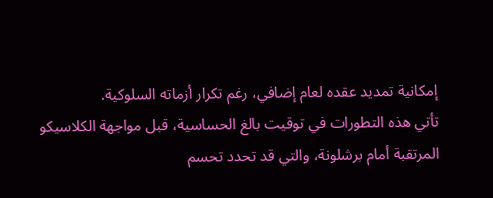إمكانية تمديد عقده لعام إضافي، رغم تكرار أزماته السلوكية.
تأتي هذه التطورات في توقيت بالغ الحساسية، قبل مواجهة الكلاسيكو المرتقبة أمام برشلونة، والتي قد تحدد تحسم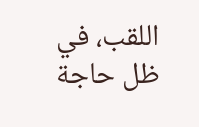اللقب، في ظل حاجة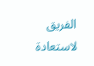الفريق لاستعادة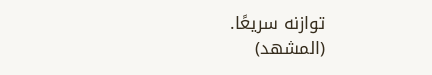توازنه سريعًا.
(المشهد)